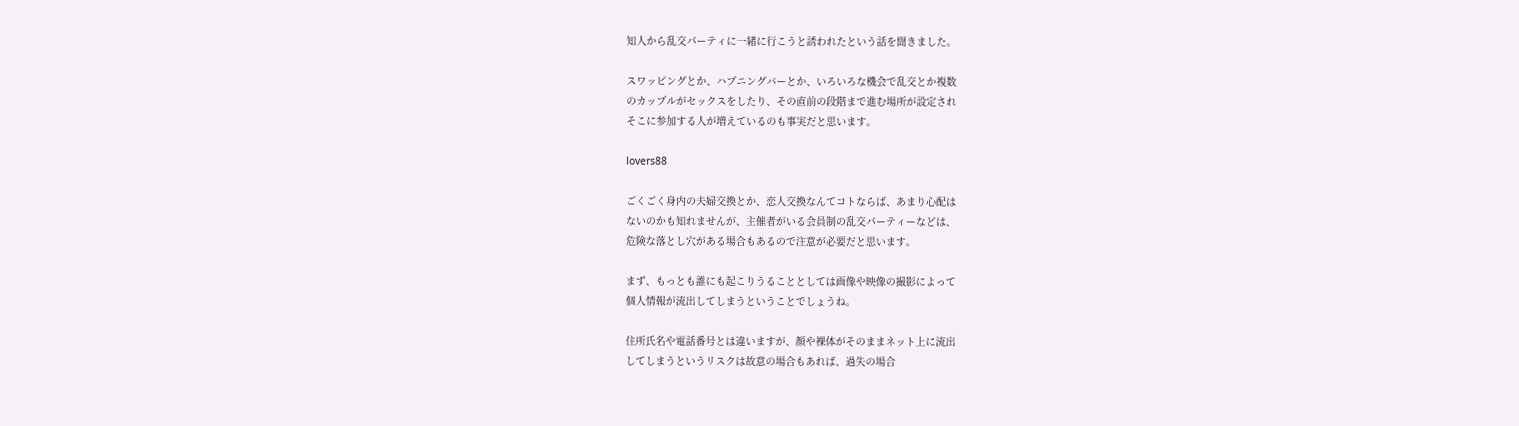知人から乱交パーティに一緒に行こうと誘われたという話を聞きました。

スワッピングとか、ハプニングバーとか、いろいろな機会で乱交とか複数
のカップルがセックスをしたり、その直前の段階まで進む場所が設定され
そこに参加する人が増えているのも事実だと思います。

lovers88

ごくごく身内の夫婦交換とか、恋人交換なんてコトならば、あまり心配は
ないのかも知れませんが、主催者がいる会員制の乱交パーティーなどは、
危険な落とし穴がある場合もあるので注意が必要だと思います。

まず、もっとも誰にも起こりうることとしては画像や映像の撮影によって
個人情報が流出してしまうということでしょうね。

住所氏名や電話番号とは違いますが、顔や裸体がそのままネット上に流出
してしまうというリスクは故意の場合もあれば、過失の場合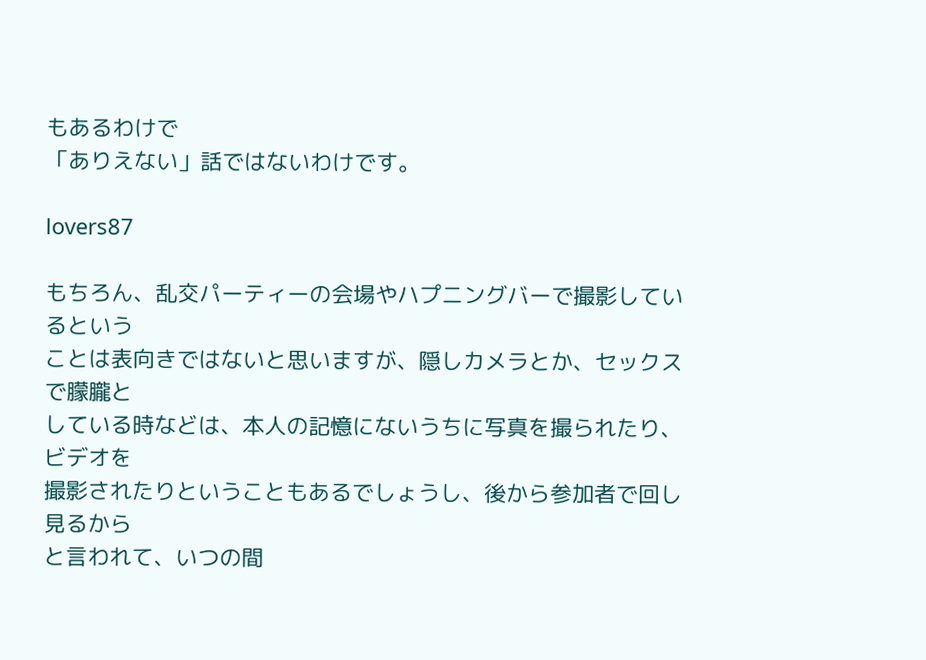もあるわけで
「ありえない」話ではないわけです。

lovers87

もちろん、乱交パーティーの会場やハプニングバーで撮影しているという
ことは表向きではないと思いますが、隠しカメラとか、セックスで朦朧と
している時などは、本人の記憶にないうちに写真を撮られたり、ビデオを
撮影されたりということもあるでしょうし、後から参加者で回し見るから
と言われて、いつの間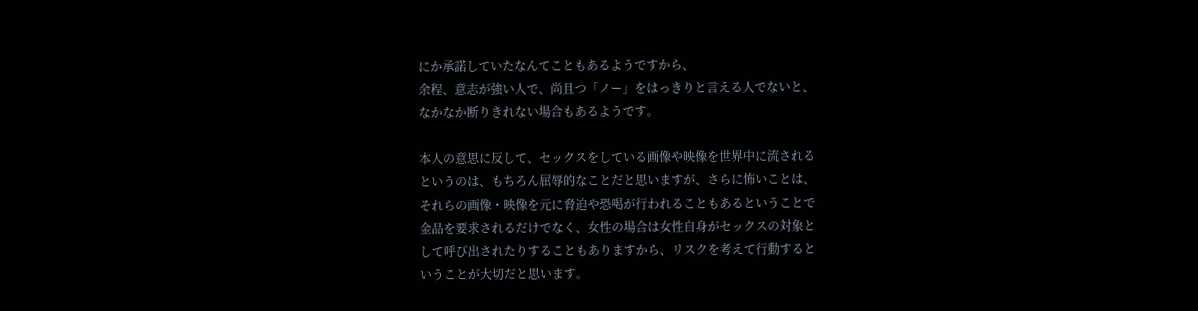にか承諾していたなんてこともあるようですから、
余程、意志が強い人で、尚且つ「ノー」をはっきりと言える人でないと、
なかなか断りきれない場合もあるようです。

本人の意思に反して、セックスをしている画像や映像を世界中に流される
というのは、もちろん屈辱的なことだと思いますが、さらに怖いことは、
それらの画像・映像を元に脅迫や恐喝が行われることもあるということで
金品を要求されるだけでなく、女性の場合は女性自身がセックスの対象と
して呼び出されたりすることもありますから、リスクを考えて行動すると
いうことが大切だと思います。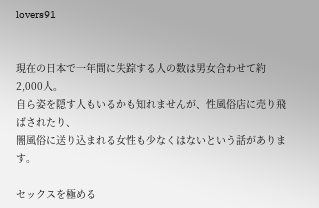lovers91


現在の日本で一年間に失踪する人の数は男女合わせて約2,000人。
自ら姿を隠す人もいるかも知れませんが、性風俗店に売り飛ばされたり、
闇風俗に送り込まれる女性も少なくはないという話があります。

セックスを極める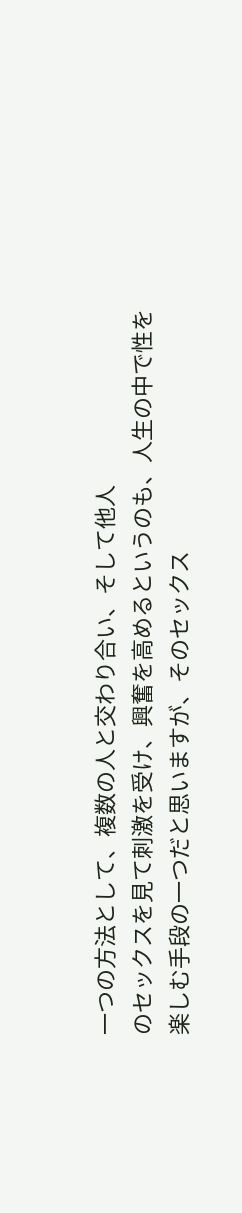一つの方法として、複数の人と交わり合い、そして他人
のセックスを見て刺激を受け、興奮を高めるというのも、人生の中で性を
楽しむ手段の一つだと思いますが、そのセックス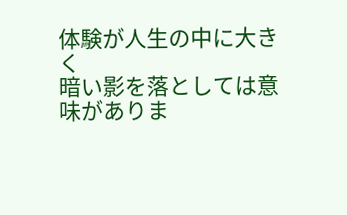体験が人生の中に大きく
暗い影を落としては意味がありま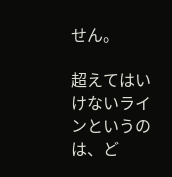せん。

超えてはいけないラインというのは、ど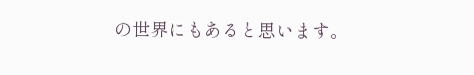の世界にもあると思います。